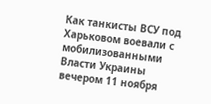Как танкисты ВСУ под Харьковом воевали с мобилизованными Власти Украины вечером 11 ноября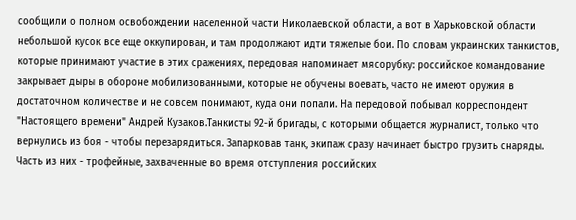сообщили о полном освобождении населенной части Николаевской области, а вот в Харьковской области небольшой кусок все еще оккупирован, и там продолжают идти тяжелые бои. По словам украинских танкистов, которые принимают участие в этих сражениях, передовая напоминает мясорубку: российское командование закрывает дыры в обороне мобилизованными, которые не обучены воевать, часто не имеют оружия в достаточном количестве и не совсем понимают, куда они попали. На передовой побывал корреспондент "Настоящего времени" Андрей Кузаков.Танкисты 92-й бригады, с которыми общается журналист, только что вернулись из боя - чтобы перезарядиться. Запарковав танк, экипаж сразу начинает быстро грузить снаряды. Часть из них - трофейные, захваченные во время отступления российских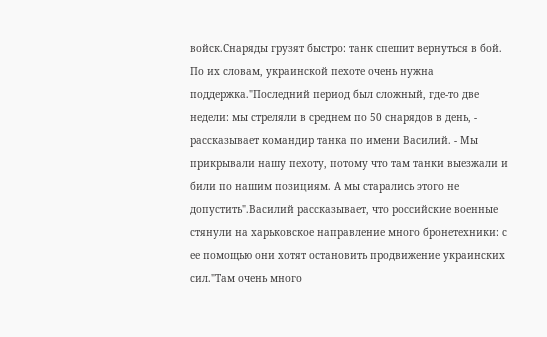войск.Снаряды грузят быстро: танк спешит вернуться в бой. По их словам, украинской пехоте очень нужна поддержка."Последний период был сложный, где-то две недели: мы стреляли в среднем по 50 снарядов в день, - рассказывает командир танка по имени Василий. - Мы прикрывали нашу пехоту, потому что там танки выезжали и били по нашим позициям. А мы старались этого не допустить".Василий рассказывает, что российские военные стянули на харьковское направление много бронетехники: с ее помощью они хотят остановить продвижение украинских сил."Там очень много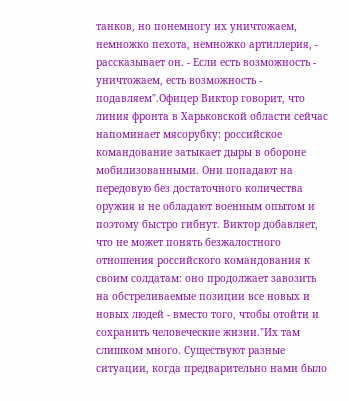танков, но понемногу их уничтожаем, немножко пехота, немножко артиллерия, - рассказывает он. - Если есть возможность - уничтожаем, есть возможность - подавляем".Офицер Виктор говорит, что линия фронта в Харьковской области сейчас напоминает мясорубку: российское командование затыкает дыры в обороне мобилизованными. Они попадают на передовую без достаточного количества оружия и не обладают военным опытом и поэтому быстро гибнут. Виктор добавляет, что не может понять безжалостного отношения российского командования к своим солдатам: оно продолжает завозить на обстреливаемые позиции все новых и новых людей - вместо того, чтобы отойти и сохранить человеческие жизни."Их там слишком много. Существуют разные ситуации, когда предварительно нами было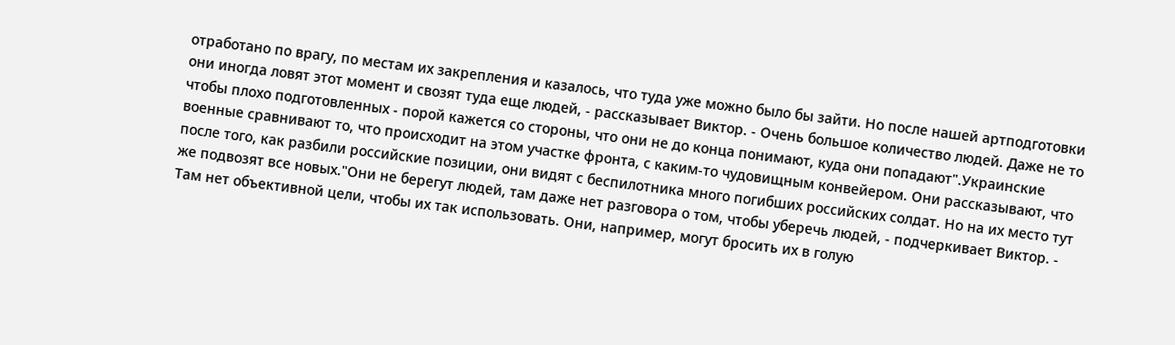отработано по врагу, по местам их закрепления и казалось, что туда уже можно было бы зайти. Но после нашей артподготовки они иногда ловят этот момент и свозят туда еще людей, - рассказывает Виктор. - Очень большое количество людей. Даже не то чтобы плохо подготовленных - порой кажется со стороны, что они не до конца понимают, куда они попадают".Украинские военные сравнивают то, что происходит на этом участке фронта, с каким-то чудовищным конвейером. Они рассказывают, что после того, как разбили российские позиции, они видят с беспилотника много погибших российских солдат. Но на их место тут же подвозят все новых."Они не берегут людей, там даже нет разговора о том, чтобы уберечь людей, - подчеркивает Виктор. - Там нет объективной цели, чтобы их так использовать. Они, например, могут бросить их в голую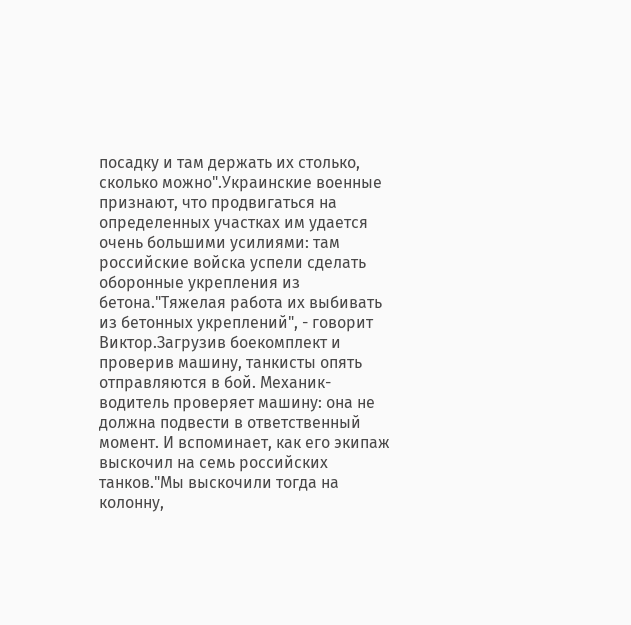посадку и там держать их столько, сколько можно".Украинские военные признают, что продвигаться на определенных участках им удается очень большими усилиями: там российские войска успели сделать оборонные укрепления из бетона."Тяжелая работа их выбивать из бетонных укреплений", - говорит Виктор.Загрузив боекомплект и проверив машину, танкисты опять отправляются в бой. Механик-водитель проверяет машину: она не должна подвести в ответственный момент. И вспоминает, как его экипаж выскочил на семь российских танков."Мы выскочили тогда на колонну,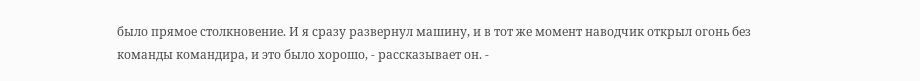было прямое столкновение. И я сразу развернул машину, и в тот же момент наводчик открыл огонь без команды командира, и это было хорошо, - рассказывает он. -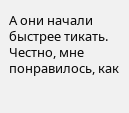А они начали быстрее тикать. Честно, мне понравилось, как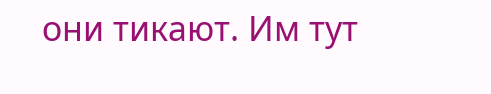они тикают. Им тут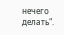нечего делать".